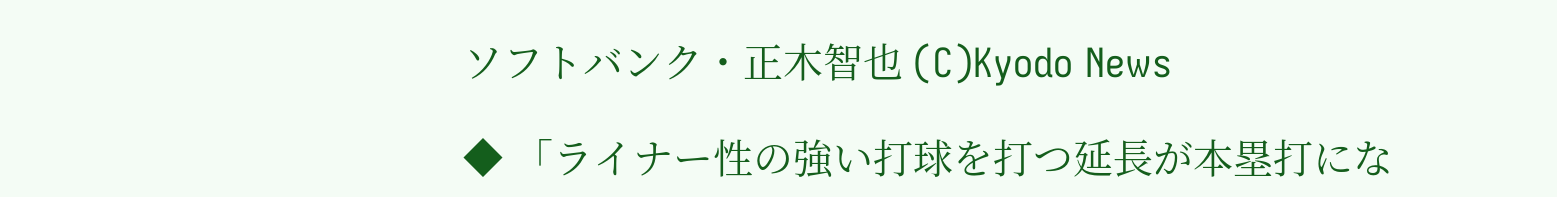ソフトバンク・正木智也 (C)Kyodo News

◆ 「ライナー性の強い打球を打つ延長が本塁打にな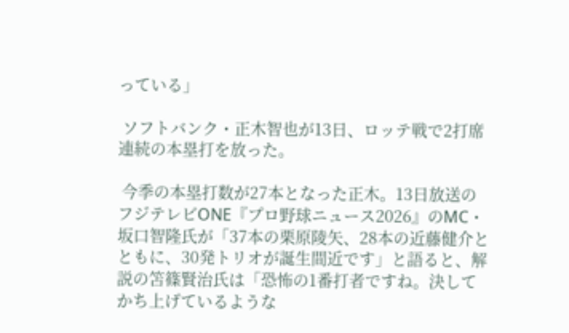っている」

 ソフトバンク・正木智也が13日、ロッテ戦で2打席連続の本塁打を放った。

 今季の本塁打数が27本となった正木。13日放送のフジテレビONE『プロ野球ニュース2026』のMC・坂口智隆氏が「37本の栗原陵矢、28本の近藤健介とともに、30発トリオが誕生間近です」と語ると、解説の笘篠賢治氏は「恐怖の1番打者ですね。決してかち上げているような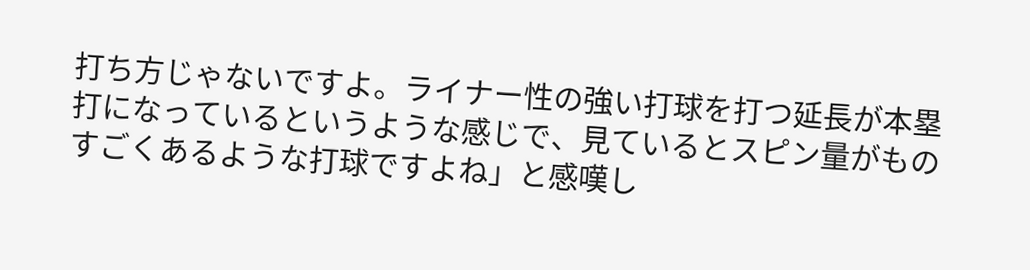打ち方じゃないですよ。ライナー性の強い打球を打つ延長が本塁打になっているというような感じで、見ているとスピン量がものすごくあるような打球ですよね」と感嘆し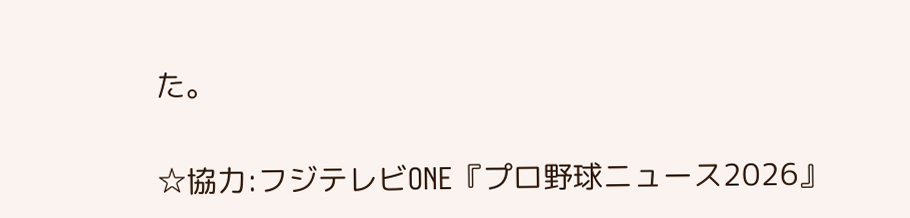た。

☆協力:フジテレビONE『プロ野球ニュース2026』